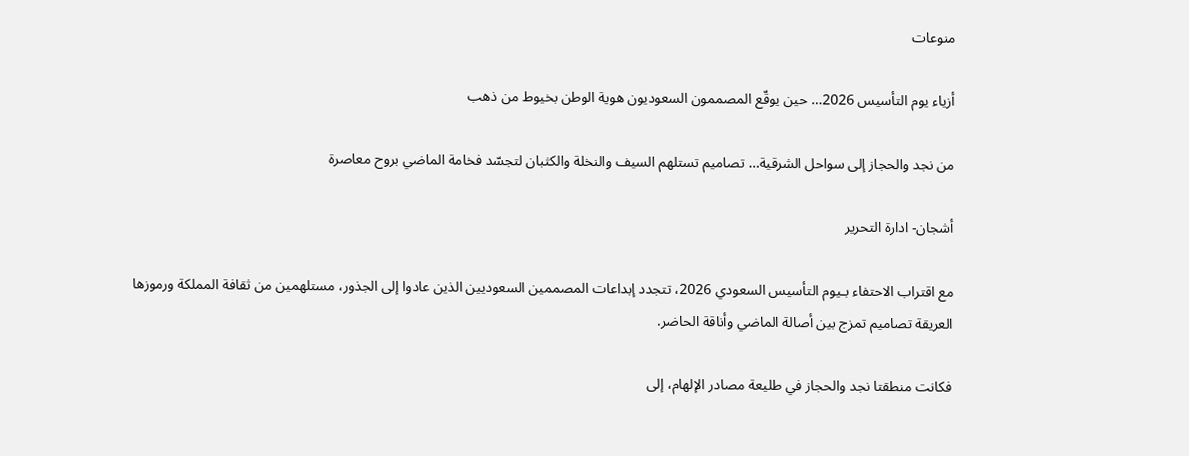منوعات

أزياء يوم التأسيس 2026… حين يوقّع المصممون السعوديون هوية الوطن بخيوط من ذهب

من نجد والحجاز إلى سواحل الشرقية… تصاميم تستلهم السيف والنخلة والكثبان لتجسّد فخامة الماضي بروح معاصرة

أشجان- ادارة التحرير

مع اقتراب الاحتفاء بـيوم التأسيس السعودي 2026، تتجدد إبداعات المصممين السعوديين الذين عادوا إلى الجذور، مستلهمين من ثقافة المملكة ورموزها العريقة تصاميم تمزج بين أصالة الماضي وأناقة الحاضر.

فكانت منطقتا نجد والحجاز في طليعة مصادر الإلهام، إلى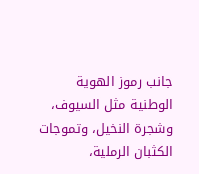جانب رموز الهوية الوطنية مثل السيوف، وشجرة النخيل، وتموجات الكثبان الرملية،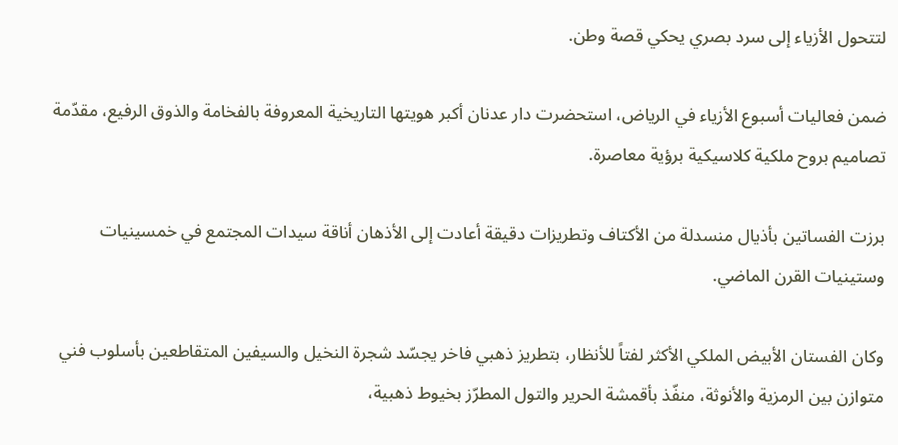لتتحول الأزياء إلى سرد بصري يحكي قصة وطن.

ضمن فعاليات أسبوع الأزياء في الرياض، استحضرت دار عدنان أكبر هويتها التاريخية المعروفة بالفخامة والذوق الرفيع، مقدّمة تصاميم بروح ملكية كلاسيكية برؤية معاصرة.

برزت الفساتين بأذيال منسدلة من الأكتاف وتطريزات دقيقة أعادت إلى الأذهان أناقة سيدات المجتمع في خمسينيات وستينيات القرن الماضي.

وكان الفستان الأبيض الملكي الأكثر لفتاً للأنظار، بتطريز ذهبي فاخر يجسّد شجرة النخيل والسيفين المتقاطعين بأسلوب فني متوازن بين الرمزية والأنوثة، منفّذ بأقمشة الحرير والتول المطرّز بخيوط ذهبية،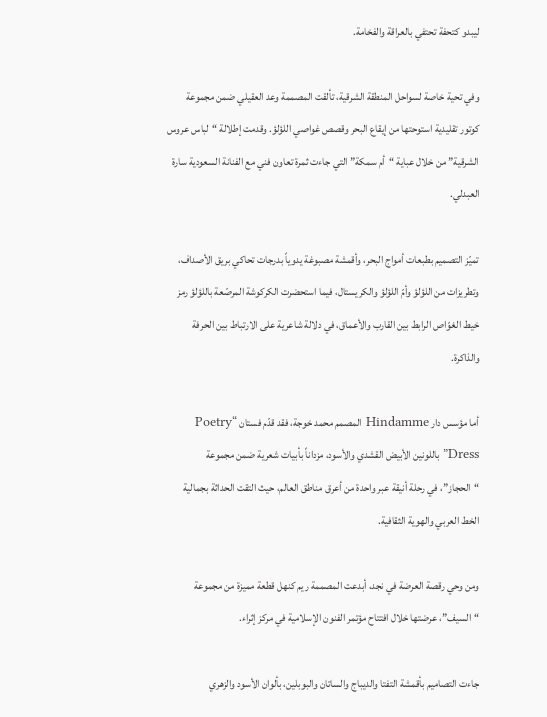ليبدو كتحفة تحتفي بالعراقة والفخامة.

وفي تحية خاصة لسواحل المنطقة الشرقية، تألقت المصممة وعد العقيلي ضمن مجموعة كوتور تقليدية استوحتها من إيقاع البحر وقصص غواصي اللؤلؤ. وقدمت إطلالة “لباس عروس الشرقية” من خلال عباية “أم سمكة” التي جاءت ثمرة تعاون فني مع الفنانة السعودية سارة العبدلي.

تميّز التصميم بطبعات أمواج البحر، وأقمشة مصبوغة يدوياً بدرجات تحاكي بريق الأصداف، وتطريزات من اللؤلؤ وأمّ اللؤلؤ والكريستال، فيما استحضرت الكركوشة المرصّعة باللؤلؤ رمز خيط الغوّاص الرابط بين القارب والأعماق، في دلالة شاعرية على الارتباط بين الحرفة والذاكرة.

أما مؤسس دار Hindamme المصمم محمد خوجة، فقد قدّم فستان “Poetry Dress” باللونين الأبيض القشدي والأسود، مزداناً بأبيات شعرية ضمن مجموعة “الحجاز”، في رحلة أنيقة عبر واحدة من أعرق مناطق العالم، حيث التقت الحداثة بجمالية الخط العربي والهوية الثقافية.

ومن وحي رقصة العرضة في نجد، أبدعت المصممة ريم كنهل قطعة مميزة من مجموعة “السيف”، عرضتها خلال افتتاح مؤتمر الفنون الإسلامية في مركز إثراء.

جاءت التصاميم بأقمشة التفتا والديباج والساتان والبوبلين، بألوان الأسود والزهري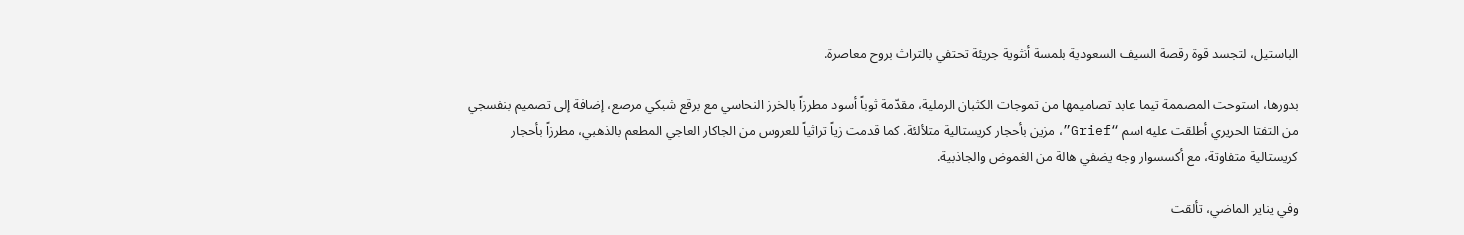الباستيل، لتجسد قوة رقصة السيف السعودية بلمسة أنثوية جريئة تحتفي بالتراث بروح معاصرة.

بدورها، استوحت المصممة تيما عابد تصاميمها من تموجات الكثبان الرملية، مقدّمة ثوباً أسود مطرزاً بالخرز النحاسي مع برقع شبكي مرصع، إضافة إلى تصميم بنفسجي من التفتا الحريري أطلقت عليه اسم “Grief”، مزين بأحجار كريستالية متلألئة. كما قدمت زياً تراثياً للعروس من الجاكار العاجي المطعم بالذهبي، مطرزاً بأحجار كريستالية متفاوتة، مع أكسسوار وجه يضفي هالة من الغموض والجاذبية.

وفي يناير الماضي، تألقت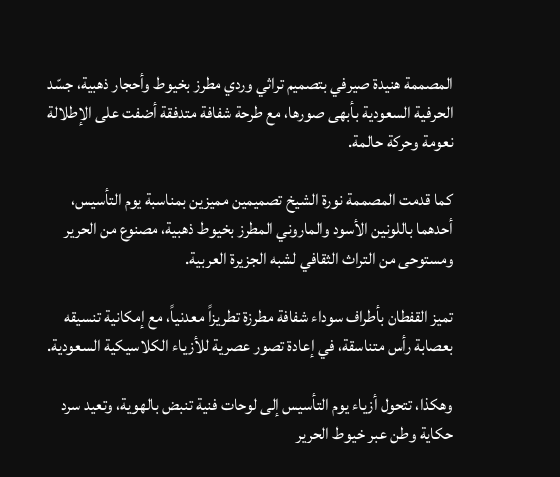المصممة هنيدة صيرفي بتصميم تراثي وردي مطرز بخيوط وأحجار ذهبية، جسّد الحرفية السعودية بأبهى صورها، مع طرحة شفافة متدفقة أضفت على الإطلالة نعومة وحركة حالمة.

كما قدمت المصممة نورة الشيخ تصميمين مميزين بمناسبة يوم التأسيس، أحدهما باللونين الأسود والماروني المطرز بخيوط ذهبية، مصنوع من الحرير ومستوحى من التراث الثقافي لشبه الجزيرة العربية.

تميز القفطان بأطراف سوداء شفافة مطرزة تطريزاً معدنياً، مع إمكانية تنسيقه بعصابة رأس متناسقة، في إعادة تصور عصرية للأزياء الكلاسيكية السعودية.

وهكذا، تتحول أزياء يوم التأسيس إلى لوحات فنية تنبض بالهوية، وتعيد سرد حكاية وطن عبر خيوط الحرير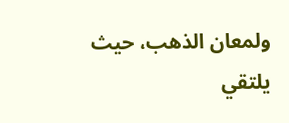ولمعان الذهب، حيث يلتقي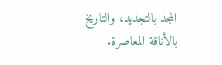المجد بالتجديد، والتاريخ بالأناقة المعاصرة.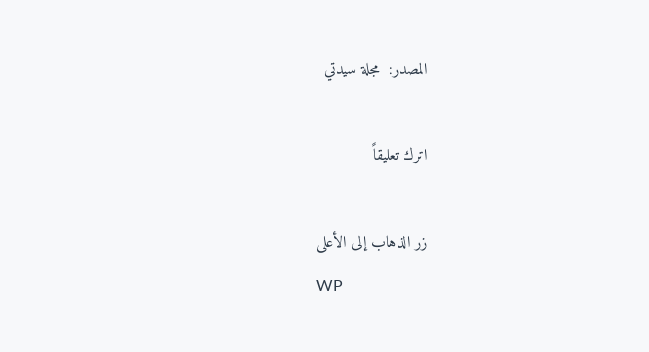المصدر:  مجلة سيدتي

اترك تعليقاً

زر الذهاب إلى الأعلى
WP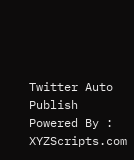Twitter Auto Publish Powered By : XYZScripts.com